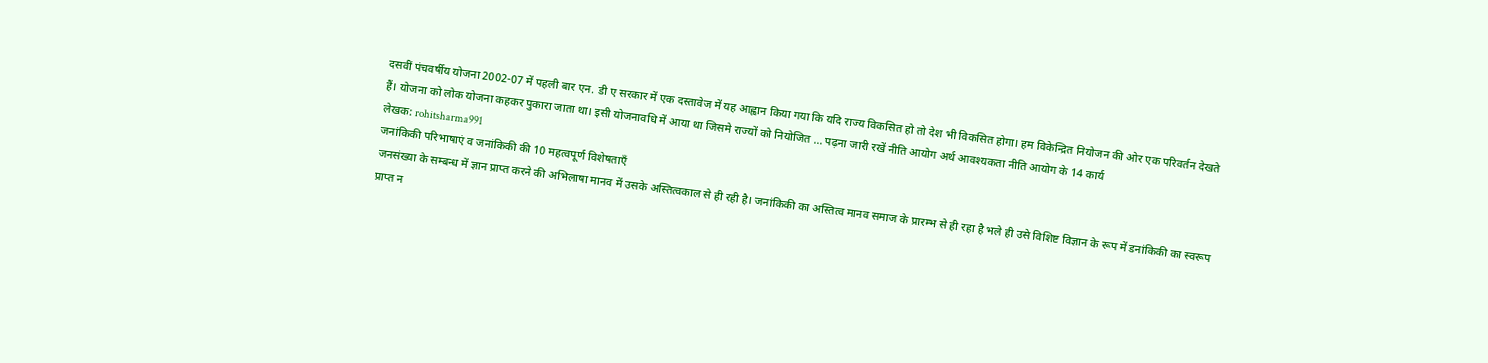दसवीं पंचवर्षीय योजना 2002-07 में पहली बार एन. डी ए सरकार में एक दस्तावेज में यह आह्वान किया गया कि यदि राज्य विकसित हो तो देश भी विकसित होगा। हम विकेन्द्रित नियोजन की ओर एक परिवर्तन देखते हैं। योजना को लोक योजना कहकर पुकारा जाता था। इसी योजनावधि में आया था जिसमे राज्यों को नियोजित … पढ़ना जारी रखें नीति आयोग अर्थ आवश्यकता नीति आयोग के 14 कार्य
लेखक: rohitsharma991
जनांकिकी परिभाषाएं व जनांकिकी की 10 महत्वपूर्ण विशेषताएँ
जनसंख्या के सम्बन्ध में ज्ञान प्राप्त करने की अभिलाषा मानव में उसके अस्तित्वकाल से ही रही है। जनांकिकी का अस्तित्व मानव समाज के प्रारम्भ से ही रहा है भले ही उसे विशिष्ट विज्ञान के रूप में डनांकिकी का स्वरूप प्राप्त न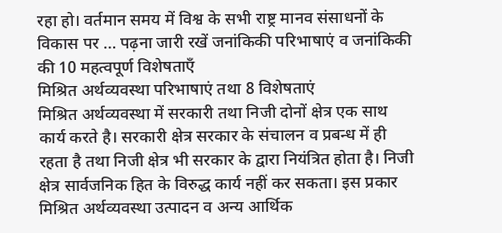रहा हो। वर्तमान समय में विश्व के सभी राष्ट्र मानव संसाधनों के विकास पर … पढ़ना जारी रखें जनांकिकी परिभाषाएं व जनांकिकी की 10 महत्वपूर्ण विशेषताएँ
मिश्रित अर्थव्यवस्था परिभाषाएं तथा 8 विशेषताएं
मिश्रित अर्थव्यवस्था में सरकारी तथा निजी दोनों क्षेत्र एक साथ कार्य करते है। सरकारी क्षेत्र सरकार के संचालन व प्रबन्ध में ही रहता है तथा निजी क्षेत्र भी सरकार के द्वारा नियंत्रित होता है। निजी क्षेत्र सार्वजनिक हित के विरुद्ध कार्य नहीं कर सकता। इस प्रकार मिश्रित अर्थव्यवस्था उत्पादन व अन्य आर्थिक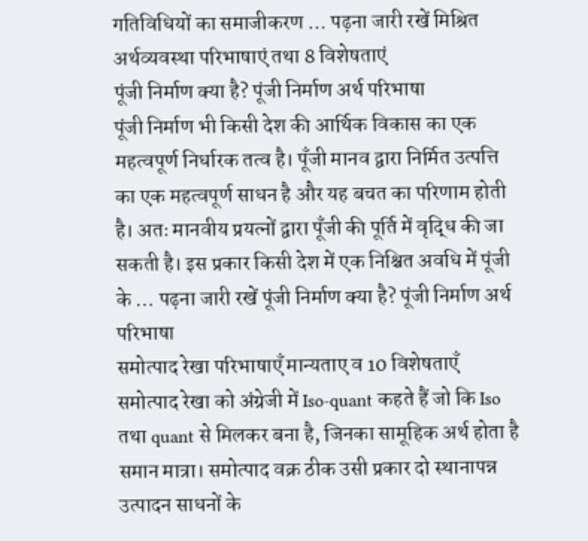गतिविधियों का समाजीकरण … पढ़ना जारी रखें मिश्रित अर्थव्यवस्था परिभाषाएं तथा 8 विशेषताएं
पूंजी निर्माण क्या है? पूंजी निर्माण अर्थ परिभाषा
पूंजी निर्माण भी किसी देश की आर्थिक विकास का एक महत्वपूर्ण निर्धारक तत्व है। पूँजी मानव द्वारा निर्मित उत्पत्ति का एक महत्वपूर्ण साधन है और यह बचत का परिणाम होती है। अतः मानवीय प्रयत्नों द्वारा पूँजी की पूर्ति में वृद्धि की जा सकती है। इस प्रकार किसी देश में एक निश्चित अवधि में पूंजी के … पढ़ना जारी रखें पूंजी निर्माण क्या है? पूंजी निर्माण अर्थ परिभाषा
समोत्पाद रेखा परिभाषाएँ मान्यताए व 10 विशेषताएँ
समोत्पाद रेखा को अंग्रेजी में Iso-quant कहते हैं जो कि Iso तथा quant से मिलकर बना है, जिनका सामूहिक अर्थ होता है समान मात्रा। समोत्पाद वक्र ठीक उसी प्रकार दो स्थानापन्न उत्पादन साधनों के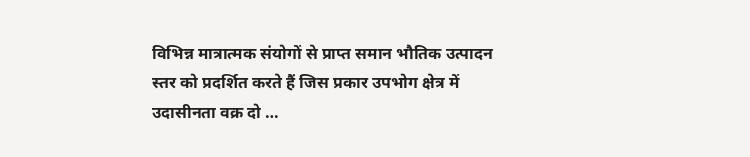विभिन्न मात्रात्मक संयोगों से प्राप्त समान भौतिक उत्पादन स्तर को प्रदर्शित करते हैं जिस प्रकार उपभोग क्षेत्र में उदासीनता वक्र दो …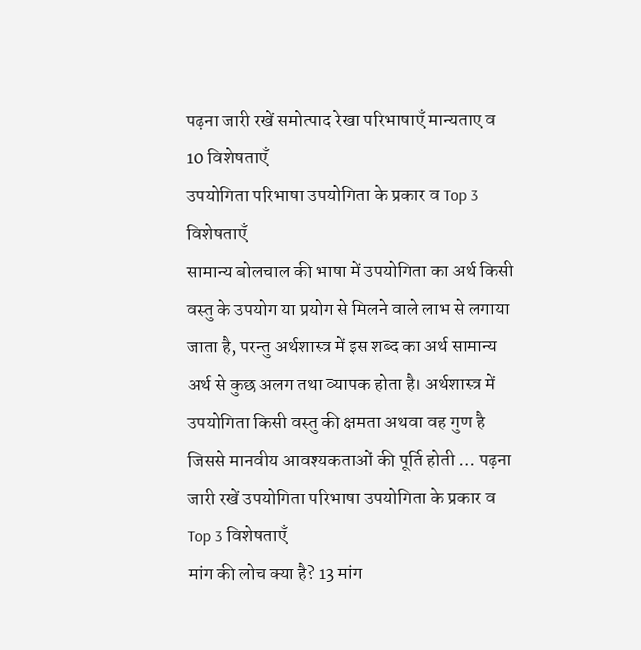पढ़ना जारी रखें समोत्पाद रेखा परिभाषाएँ मान्यताए व 10 विशेषताएँ
उपयोगिता परिभाषा उपयोगिता के प्रकार व Top 3 विशेषताएँ
सामान्य बोलचाल की भाषा में उपयोगिता का अर्थ किसी वस्तु के उपयोग या प्रयोग से मिलने वाले लाभ से लगाया जाता है, परन्तु अर्थशास्त्र में इस शब्द का अर्थ सामान्य अर्थ से कुछ अलग तथा व्यापक होता है। अर्थशास्त्र में उपयोगिता किसी वस्तु की क्षमता अथवा वह गुण है जिससे मानवीय आवश्यकताओं की पूर्ति होती … पढ़ना जारी रखें उपयोगिता परिभाषा उपयोगिता के प्रकार व Top 3 विशेषताएँ
मांग की लोच क्या है? 13 मांग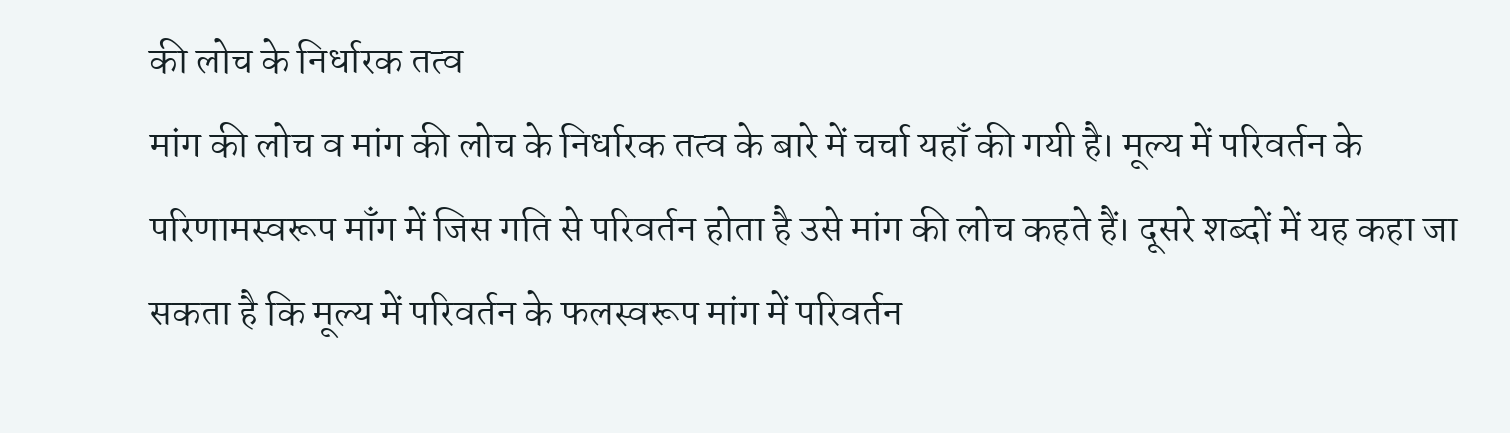की लोच के निर्धारक तत्व
मांग की लोच व मांग की लोच के निर्धारक तत्व के बारे में चर्चा यहाँ की गयी है। मूल्य में परिवर्तन के परिणामस्वरूप माँग में जिस गति से परिवर्तन होता है उसे मांग की लोच कहते हैं। दूसरे शब्दों में यह कहा जा सकता है कि मूल्य में परिवर्तन के फलस्वरूप मांग में परिवर्तन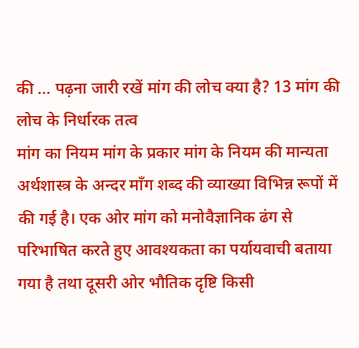की … पढ़ना जारी रखें मांग की लोच क्या है? 13 मांग की लोच के निर्धारक तत्व
मांग का नियम मांग के प्रकार मांग के नियम की मान्यता
अर्थशास्त्र के अन्दर माँग शब्द की व्याख्या विभिन्न रूपों में की गई है। एक ओर मांग को मनोवैज्ञानिक ढंग से परिभाषित करते हुए आवश्यकता का पर्यायवाची बताया गया है तथा दूसरी ओर भौतिक दृष्टि किसी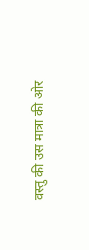वस्तु की उस मात्रा की ओर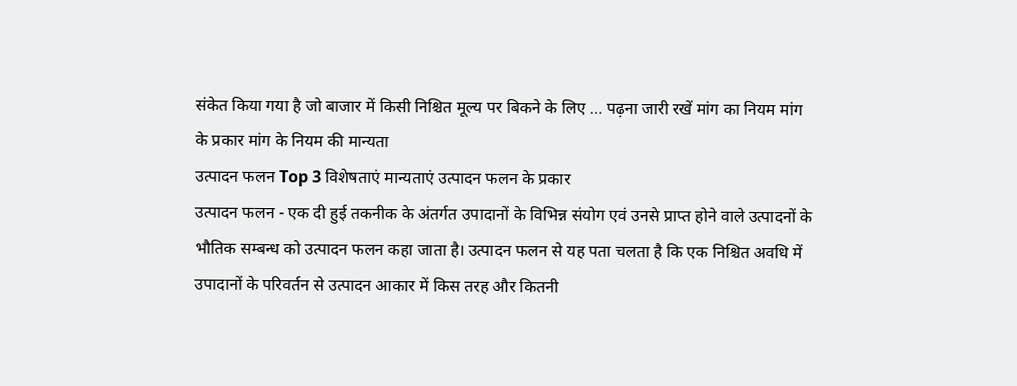संकेत किया गया है जो बाजार में किसी निश्चित मूल्य पर बिकने के लिए … पढ़ना जारी रखें मांग का नियम मांग के प्रकार मांग के नियम की मान्यता
उत्पादन फलन Top 3 विशेषताएं मान्यताएं उत्पादन फलन के प्रकार
उत्पादन फलन - एक दी हुई तकनीक के अंतर्गत उपादानों के विभिन्न संयोग एवं उनसे प्राप्त होने वाले उत्पादनों के भौतिक सम्बन्ध को उत्पादन फलन कहा जाता है। उत्पादन फलन से यह पता चलता है कि एक निश्चित अवधि में उपादानों के परिवर्तन से उत्पादन आकार में किस तरह और कितनी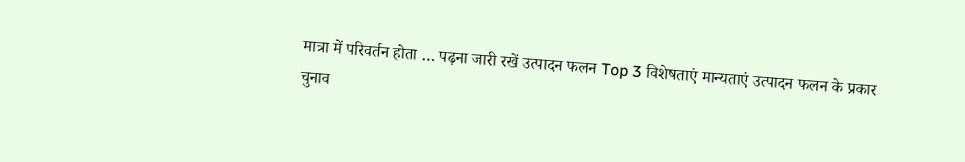मात्रा में परिवर्तन होता … पढ़ना जारी रखें उत्पादन फलन Top 3 विशेषताएं मान्यताएं उत्पादन फलन के प्रकार
चुनाव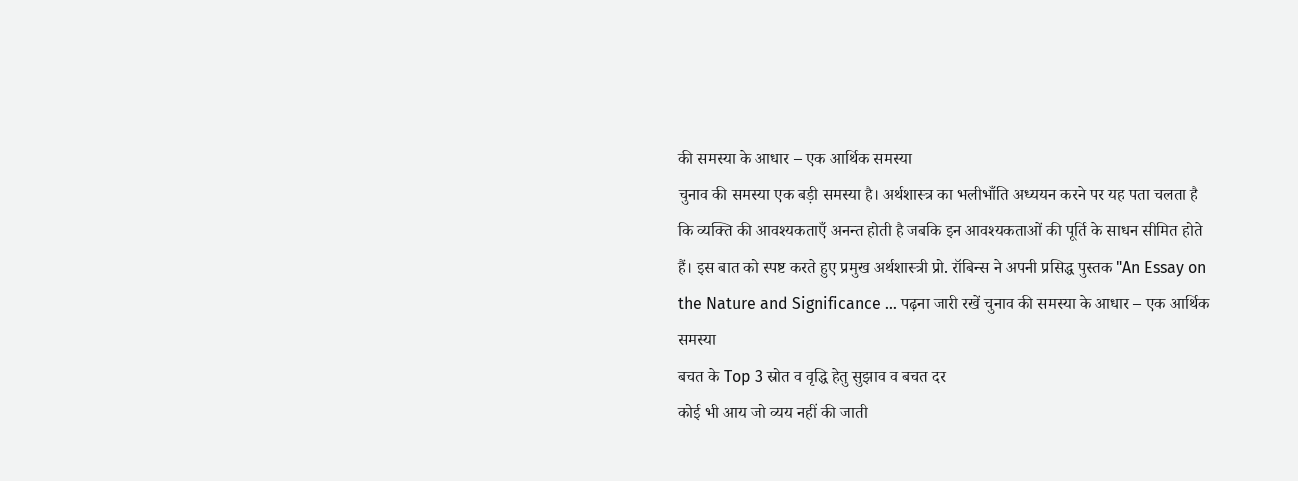की समस्या के आधार – एक आर्थिक समस्या
चुनाव की समस्या एक बड़ी समस्या है। अर्थशास्त्र का भलीभाँति अध्ययन करने पर यह पता चलता है कि व्यक्ति की आवश्यकताएँ अनन्त होती है जबकि इन आवश्यकताओं की पूर्ति के साधन सीमित होते हैं। इस बात को स्पष्ट करते हुए प्रमुख अर्थशास्त्री प्रो. रॉबिन्स ने अपनी प्रसिद्ध पुस्तक "An Essay on the Nature and Significance … पढ़ना जारी रखें चुनाव की समस्या के आधार – एक आर्थिक समस्या
बचत के Top 3 स्रोत व वृद्धि हेतु सुझाव व बचत दर
कोई भी आय जो व्यय नहीं की जाती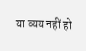या व्यय नहीं हो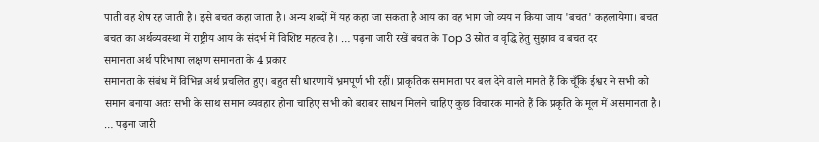पाती वह शेष रह जाती है। इसे बचत कहा जाता है। अन्य शब्दों में यह कहा जा सकता है आय का वह भाग जो व्यय न किया जाय 'बचत' कहलायेगा। बचत बचत का अर्थव्यवस्था में राष्ट्रीय आय के संदर्भ में विशिष्ट महत्व है। … पढ़ना जारी रखें बचत के Top 3 स्रोत व वृद्धि हेतु सुझाव व बचत दर
समानता अर्थ परिभाषा लक्षण समानता के 4 प्रकार
समानता के संबंध में विभिन्न अर्थ प्रचलित हुए। बहुत सी धारणायें भ्रमपूर्ण भी रहीं। प्राकृतिक समानता पर बल देने वाले मानते हैं कि चूँकि ईश्वर ने सभी को समान बनाया अतः सभी के साथ समान व्यवहार होना चाहिए सभी को बराबर साधन मिलने चाहिए कुछ विचारक मानते हैं कि प्रकृति के मूल में असमानता है। … पढ़ना जारी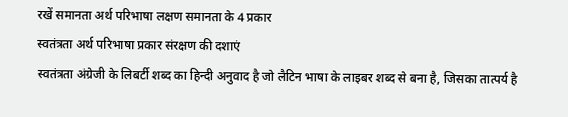रखें समानता अर्थ परिभाषा लक्षण समानता के 4 प्रकार
स्वतंत्रता अर्थ परिभाषा प्रकार संरक्षण की दशाएं
स्वतंत्रता अंग्रेजी के लिबर्टी शब्द का हिन्दी अनुवाद है जो लैटिन भाषा के लाइबर शब्द से बना है, जिसका तात्पर्य है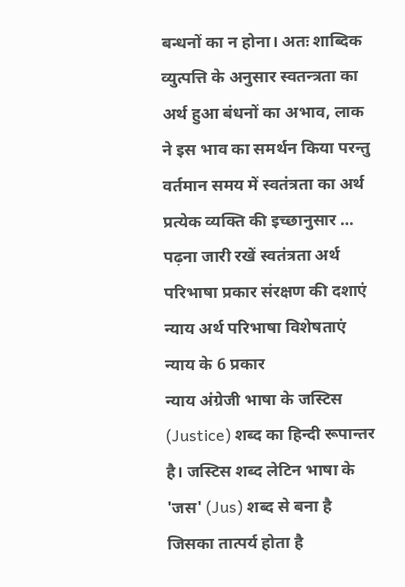बन्धनों का न होना। अतः शाब्दिक व्युत्पत्ति के अनुसार स्वतन्त्रता का अर्थ हुआ बंधनों का अभाव, लाक ने इस भाव का समर्थन किया परन्तु वर्तमान समय में स्वतंत्रता का अर्थ प्रत्येक व्यक्ति की इच्छानुसार … पढ़ना जारी रखें स्वतंत्रता अर्थ परिभाषा प्रकार संरक्षण की दशाएं
न्याय अर्थ परिभाषा विशेषताएं न्याय के 6 प्रकार
न्याय अंग्रेजी भाषा के जस्टिस (Justice) शब्द का हिन्दी रूपान्तर है। जस्टिस शब्द लेटिन भाषा के 'जस' (Jus) शब्द से बना है जिसका तात्पर्य होता है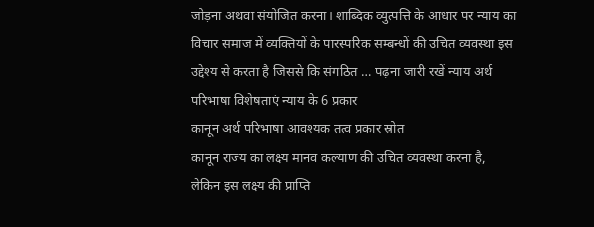जोड़ना अथवा संयोजित करना। शाब्दिक व्युत्पत्ति के आधार पर न्याय का विचार समाज में व्यक्तियों के पारस्परिक सम्बन्धों की उचित व्यवस्था इस उद्देश्य से करता है जिससे कि संगठित … पढ़ना जारी रखें न्याय अर्थ परिभाषा विशेषताएं न्याय के 6 प्रकार
कानून अर्थ परिभाषा आवश्यक तत्व प्रकार स्रोत
कानून राज्य का लक्ष्य मानव कल्याण की उचित व्यवस्था करना है, लेकिन इस लक्ष्य की प्राप्ति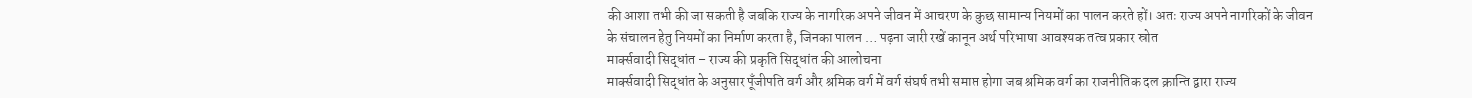की आशा तभी की जा सकती है जबकि राज्य के नागरिक अपने जीवन में आचरण के कुछ सामान्य नियमों का पालन करते हों। अतः राज्य अपने नागरिकों के जीवन के संचालन हेतु नियमों का निर्माण करता है, जिनका पालन … पढ़ना जारी रखें कानून अर्थ परिभाषा आवश्यक तत्व प्रकार स्रोत
मार्क्सवादी सिद्धांत – राज्य की प्रकृति सिद्धांत की आलोचना
मार्क्सवादी सिद्धांत के अनुसार पूँजीपति वर्ग और श्रमिक वर्ग में वर्ग संघर्ष तभी समाप्त होगा जब श्रमिक वर्ग का राजनीतिक दल क्रान्ति द्वारा राज्य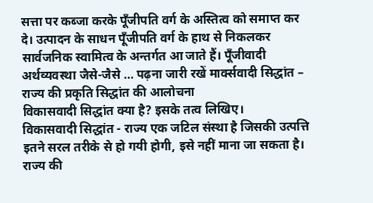सत्ता पर कब्जा करके पूँजीपति वर्ग के अस्तित्व को समाप्त कर दे। उत्पादन के साधन पूँजीपति वर्ग के हाथ से निकलकर सार्वजनिक स्वामित्व के अन्तर्गत आ जाते हैं। पूँजीवादी अर्थव्यवस्था जैसे-जैसे … पढ़ना जारी रखें मार्क्सवादी सिद्धांत – राज्य की प्रकृति सिद्धांत की आलोचना
विकासवादी सिद्धांत क्या है? इसके तत्व लिखिए।
विकासवादी सिद्धांत - राज्य एक जटिल संस्था है जिसकी उत्पत्ति इतने सरल तरीके से हो गयी होगी, इसे नहीं माना जा सकता है। राज्य की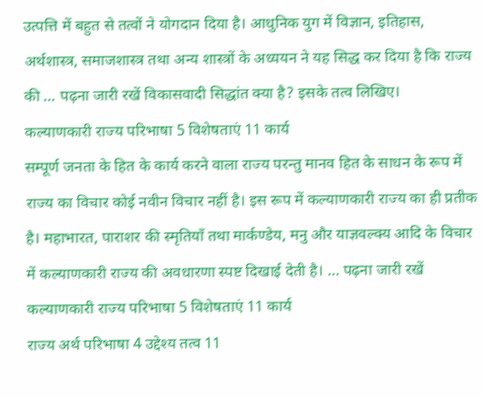उत्पत्ति में बहुत से तत्वों ने योगदान दिया है। आधुनिक युग में विज्ञान, इतिहास, अर्थशास्त्र, समाजशास्त्र तथा अन्य शास्त्रों के अध्ययन ने यह सिद्ध कर दिया है कि राज्य की … पढ़ना जारी रखें विकासवादी सिद्धांत क्या है? इसके तत्व लिखिए।
कल्याणकारी राज्य परिभाषा 5 विशेषताएं 11 कार्य
सम्पूर्ण जनता के हित के कार्य करने वाला राज्य परन्तु मानव हित के साधन के रूप में राज्य का विचार कोई नवीन विचार नहीं है। इस रूप में कल्याणकारी राज्य का ही प्रतीक है। महाभारत, पाराशर की स्मृतियाँ तथा मार्कण्डेय, मनु और याज्ञवल्क्य आदि के विचार में कल्याणकारी राज्य की अवधारणा स्पष्ट दिखाई देती है। … पढ़ना जारी रखें कल्याणकारी राज्य परिभाषा 5 विशेषताएं 11 कार्य
राज्य अर्थ परिभाषा 4 उद्देश्य तत्व 11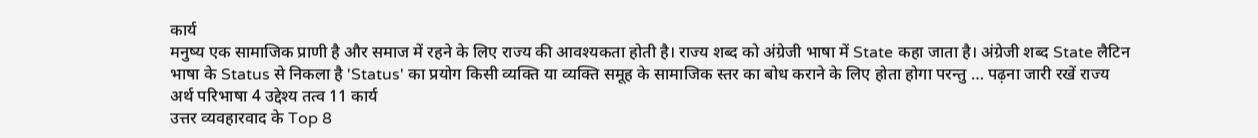कार्य
मनुष्य एक सामाजिक प्राणी है और समाज में रहने के लिए राज्य की आवश्यकता होती है। राज्य शब्द को अंग्रेजी भाषा में State कहा जाता है। अंग्रेजी शब्द State लैटिन भाषा के Status से निकला है 'Status' का प्रयोग किसी व्यक्ति या व्यक्ति समूह के सामाजिक स्तर का बोध कराने के लिए होता होगा परन्तु … पढ़ना जारी रखें राज्य अर्थ परिभाषा 4 उद्देश्य तत्व 11 कार्य
उत्तर व्यवहारवाद के Top 8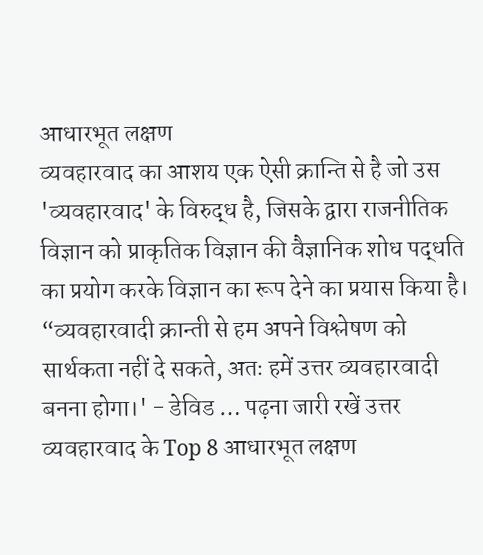आधारभूत लक्षण
व्यवहारवाद का आशय एक ऐसी क्रान्ति से है जो उस 'व्यवहारवाद' के विरुद्ध है, जिसके द्वारा राजनीतिक विज्ञान को प्राकृतिक विज्ञान की वैज्ञानिक शोध पद्धति का प्रयोग करके विज्ञान का रूप देने का प्रयास किया है। “व्यवहारवादी क्रान्ती से हम अपने विश्लेषण को सार्थकता नहीं दे सकते, अतः हमें उत्तर व्यवहारवादी बनना होगा।' - डेविड … पढ़ना जारी रखें उत्तर व्यवहारवाद के Top 8 आधारभूत लक्षण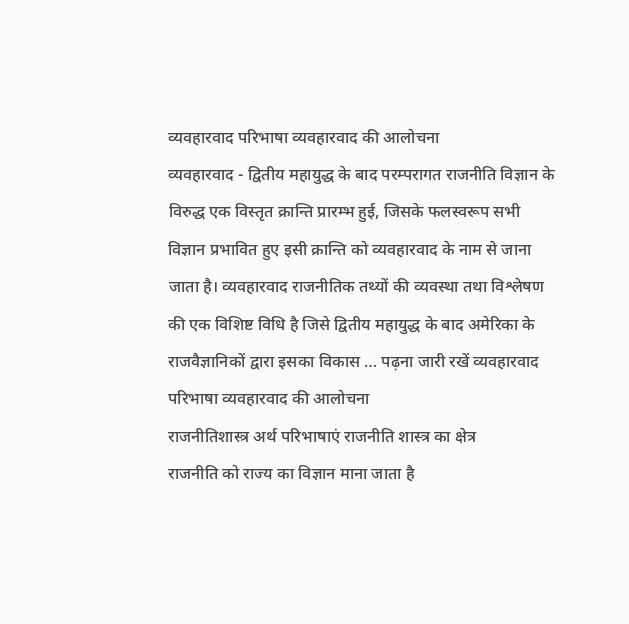व्यवहारवाद परिभाषा व्यवहारवाद की आलोचना
व्यवहारवाद - द्वितीय महायुद्ध के बाद परम्परागत राजनीति विज्ञान के विरुद्ध एक विस्तृत क्रान्ति प्रारम्भ हुई, जिसके फलस्वरूप सभी विज्ञान प्रभावित हुए इसी क्रान्ति को व्यवहारवाद के नाम से जाना जाता है। व्यवहारवाद राजनीतिक तथ्यों की व्यवस्था तथा विश्लेषण की एक विशिष्ट विधि है जिसे द्वितीय महायुद्ध के बाद अमेरिका के राजवैज्ञानिकों द्वारा इसका विकास … पढ़ना जारी रखें व्यवहारवाद परिभाषा व्यवहारवाद की आलोचना
राजनीतिशास्त्र अर्थ परिभाषाएं राजनीति शास्त्र का क्षेत्र
राजनीति को राज्य का विज्ञान माना जाता है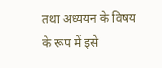तथा अध्ययन के विषय के रूप में इसे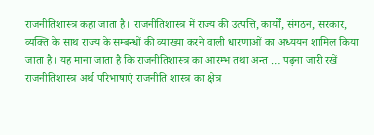राजनीतिशास्त्र कहा जाता है। राजनीतिशास्त्र में राज्य की उत्पत्ति, कार्यों, संगठन, सरकार, व्यक्ति के साथ राज्य के सम्बन्धों की व्याख्या करने वाली धारणाओं का अध्ययन शामिल किया जाता है। यह माना जाता है कि राजनीतिशास्त्र का आरम्भ तथा अन्त … पढ़ना जारी रखें राजनीतिशास्त्र अर्थ परिभाषाएं राजनीति शास्त्र का क्षेत्र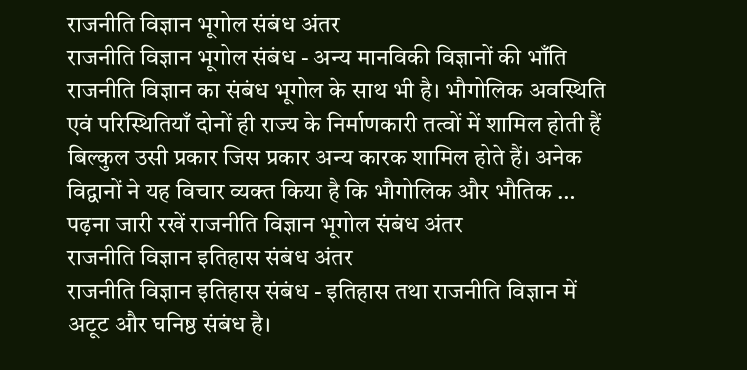राजनीति विज्ञान भूगोल संबंध अंतर
राजनीति विज्ञान भूगोल संबंध - अन्य मानविकी विज्ञानों की भाँति राजनीति विज्ञान का संबंध भूगोल के साथ भी है। भौगोलिक अवस्थिति एवं परिस्थितियाँ दोनों ही राज्य के निर्माणकारी तत्वों में शामिल होती हैं बिल्कुल उसी प्रकार जिस प्रकार अन्य कारक शामिल होते हैं। अनेक विद्वानों ने यह विचार व्यक्त किया है कि भौगोलिक और भौतिक … पढ़ना जारी रखें राजनीति विज्ञान भूगोल संबंध अंतर
राजनीति विज्ञान इतिहास संबंध अंतर
राजनीति विज्ञान इतिहास संबंध - इतिहास तथा राजनीति विज्ञान में अटूट और घनिष्ठ संबंध है।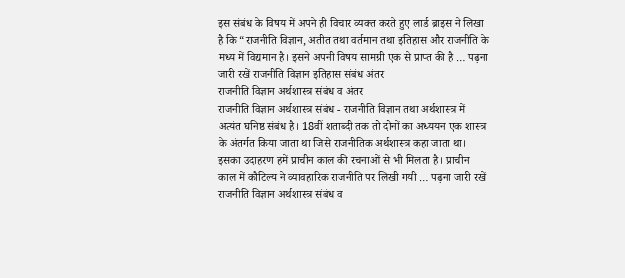इस संबंध के विषय में अपने ही विचार व्यक्त करते हुए लार्ड ब्राइस ने लिखा है कि “राजनीति विज्ञान, अतीत तथा वर्तमान तथा इतिहास और राजनीति के मध्य में विद्यमान है। इसने अपनी विषय सामग्री एक से प्राप्त की है … पढ़ना जारी रखें राजनीति विज्ञान इतिहास संबंध अंतर
राजनीति विज्ञान अर्थशास्त्र संबंध व अंतर
राजनीति विज्ञान अर्थशास्त्र संबंध - राजनीति विज्ञान तथा अर्थशास्त्र में अत्यंत घनिष्ठ संबंध है। 18वीं शताब्दी तक तो दोनों का अध्ययन एक शास्त्र के अंतर्गत किया जाता था जिसे राजनीतिक अर्थशास्त्र कहा जाता था। इसका उदाहरण हमें प्राचीन काल की रचनाओं से भी मिलता है। प्राचीन काल में कौटिल्य ने व्यावहारिक राजनीति पर लिखी गयी … पढ़ना जारी रखें राजनीति विज्ञान अर्थशास्त्र संबंध व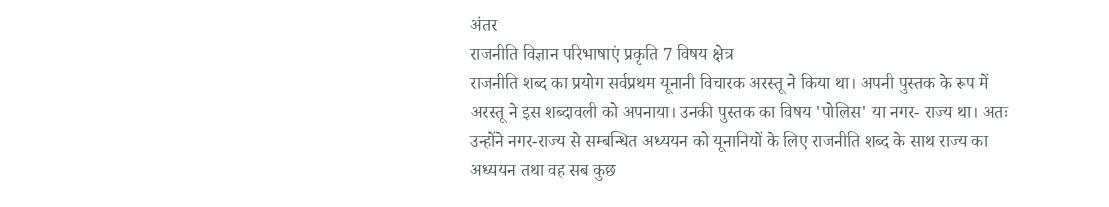अंतर
राजनीति विज्ञान परिभाषाएं प्रकृति 7 विषय क्षेत्र
राजनीति शब्द का प्रयोग सर्वप्रथम यूनानी विचारक अरस्तू ने किया था। अपनी पुस्तक के रूप में अरस्तू ने इस शब्दावली को अपनाया। उनकी पुस्तक का विषय 'पोलिस' या नगर- राज्य था। अतः उन्होंने नगर-राज्य से सम्बन्धित अध्ययन को यूनानियों के लिए राजनीति शब्द के साथ राज्य का अध्ययन तथा वह सब कुछ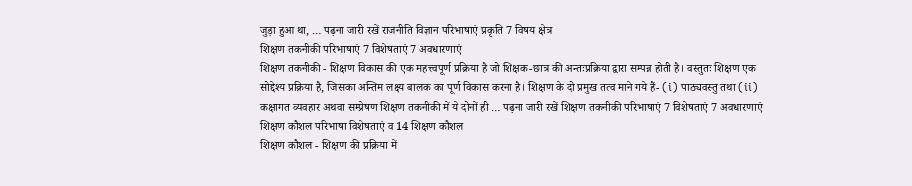जुड़ा हुआ था, … पढ़ना जारी रखें राजनीति विज्ञान परिभाषाएं प्रकृति 7 विषय क्षेत्र
शिक्षण तकनीकी परिभाषाएं 7 विशेषताएं 7 अवधारणाएं
शिक्षण तकनीकी - शिक्षण विकास की एक महत्त्वपूर्ण प्रक्रिया है जो शिक्षक-छात्र की अन्तःप्रक्रिया द्वारा सम्पन्न होती है। वस्तुतः शिक्षण एक सोद्देश्य प्रक्रिया है, जिसका अन्तिम लक्ष्य बालक का पूर्ण विकास करना है। शिक्षण के दो प्रमुख तत्व माने गये हैं- (i) पाठ्यवस्तु तथा (ii) कक्षागत व्यवहार अथवा सम्प्रेषण शिक्षण तकनीकी में ये दोनों ही … पढ़ना जारी रखें शिक्षण तकनीकी परिभाषाएं 7 विशेषताएं 7 अवधारणाएं
शिक्षण कौशल परिभाषा विशेषताएं व 14 शिक्षण कौशल
शिक्षण कौशल - शिक्षण की प्रक्रिया में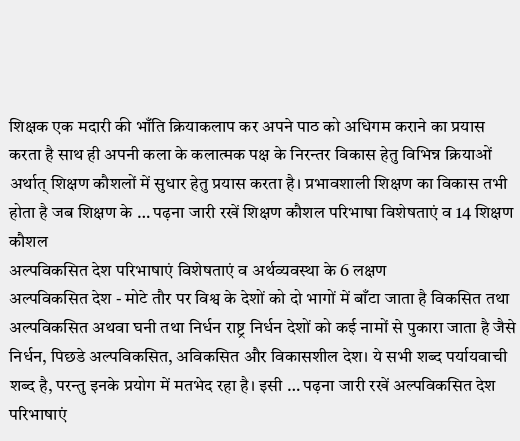शिक्षक एक मदारी की भाँति क्रियाकलाप कर अपने पाठ को अधिगम कराने का प्रयास करता है साथ ही अपनी कला के कलात्मक पक्ष के निरन्तर विकास हेतु विभिन्न क्रियाओं अर्थात् शिक्षण कौशलों में सुधार हेतु प्रयास करता है। प्रभावशाली शिक्षण का विकास तभी होता है जब शिक्षण के … पढ़ना जारी रखें शिक्षण कौशल परिभाषा विशेषताएं व 14 शिक्षण कौशल
अल्पविकसित देश परिभाषाएं विशेषताएं व अर्थव्यवस्था के 6 लक्षण
अल्पविकसित देश - मोटे तौर पर विश्व के देशों को दो भागों में बाँटा जाता है विकसित तथा अल्पविकसित अथवा घनी तथा निर्धन राष्ट्र निर्धन देशों को कई नामों से पुकारा जाता है जैसे निर्धन, पिछडे अल्पविकसित, अविकसित और विकासशील देश। ये सभी शब्द पर्यायवाची शब्द है, परन्तु इनके प्रयोग में मतभेद रहा है। इसी … पढ़ना जारी रखें अल्पविकसित देश परिभाषाएं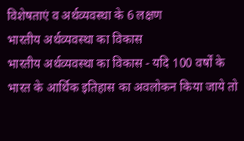विशेषताएं व अर्थव्यवस्था के 6 लक्षण
भारतीय अर्थव्यवस्था का विकास
भारतीय अर्थव्यवस्था का विकास - यदि 100 वर्षों के भारत के आर्थिक इतिहास का अवलोकन किया जाये तो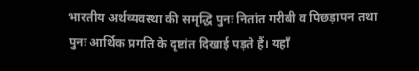भारतीय अर्थव्यवस्था की समृद्धि पुनः नितांत गरीबी व पिछड़ापन तथा पुनः आर्थिक प्रगति के दृष्टांत दिखाई पड़ते हैं। यहाँ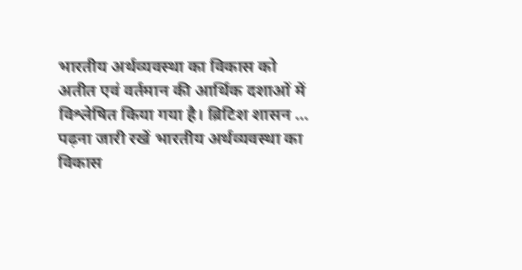भारतीय अर्थव्यवस्था का विकास को अतीत एवं वर्तमान की आर्थिक दशाओं में विश्लेषित किया गया है। ब्रिटिश शासन … पढ़ना जारी रखें भारतीय अर्थव्यवस्था का विकास